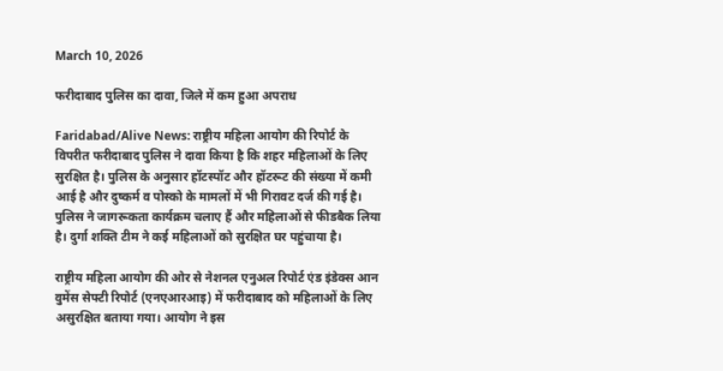March 10, 2026

फरीदाबाद पुलिस का दावा, जिले में कम हुआ अपराध

Faridabad/Alive News: राष्ट्रीय महिला आयोग की रिपोर्ट के विपरीत फरीदाबाद पुलिस ने दावा किया है कि शहर महिलाओं के लिए सुरक्षित है। पुलिस के अनुसार हॉटस्पॉट और हॉटरूट की संख्या में कमी आई है और दुष्कर्म व पोस्को के मामलों में भी गिरावट दर्ज की गई है। पुलिस ने जागरूकता कार्यक्रम चलाए हैं और महिलाओं से फीडबैक लिया है। दुर्गा शक्ति टीम ने कई महिलाओं को सुरक्षित घर पहुंचाया है।

राष्ट्रीय महिला आयोग की ओर से नेशनल एनुअल रिपोर्ट एंड इंडेक्स आन वुमेंस सेफ्टी रिपोर्ट (एनएआरआइ) में फरीदाबाद को महिलाओं के लिए असुरक्षित बताया गया। आयोग ने इस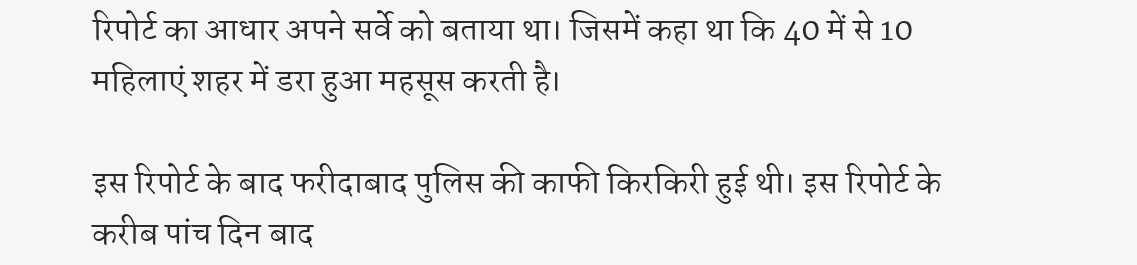रिपोर्ट का आधार अपने सर्वे को बताया था। जिसमें कहा था कि 40 में से 10 महिलाएं शहर में डरा हुआ महसूस करती है।

इस रिपोर्ट के बाद फरीदाबाद पुलिस की काफी किरकिरी हुई थी। इस रिपोर्ट के करीब पांच दिन बाद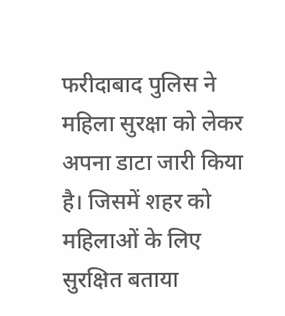फरीदाबाद पुलिस ने महिला सुरक्षा को लेकर अपना डाटा जारी किया है। जिसमें शहर को महिलाओं के लिए सुरक्षित बताया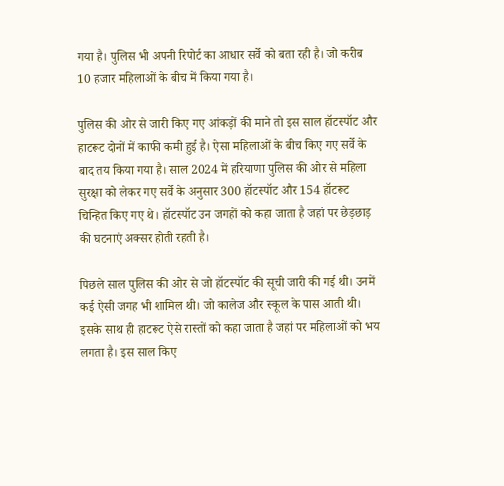गया है। पुलिस भी अपनी रिपोर्ट का आधार सर्वे को बता रही है। जो करीब 10 हजार महिलाओं के बीच में किया गया है।

पुलिस की ओर से जारी किए गए आंकड़ों की माने तो इस साल हॉटस्पॉट और हाटरूट दोनों में काफी कमी हुई है। ऐसा महिलाओं के बीच किए गए सर्वे के बाद तय किया गया है। साल 2024 में हरियाणा पुलिस की ओर से महिला सुरक्षा को लेकर गए सर्वे के अनुसार 300 हॉटस्पॉट और 154 हॉटरूट चिन्हित किए गए थे। हॉटस्पॉट उन जगहों को कहा जाता है जहां पर छेड़छाड़ की घटनाएं अक्सर होती रहती है।

पिछले साल पुलिस की ओर से जो हॉटस्पॉट की सूची जारी की गई थी। उनमें कई ऐसी जगह भी शामिल थी। जो कालेज और स्कूल के पास आती थी। इसके साथ ही हाटरूट ऐसे रास्तों को कहा जाता है जहां पर महिलाओं को भय लगता है। इस साल किए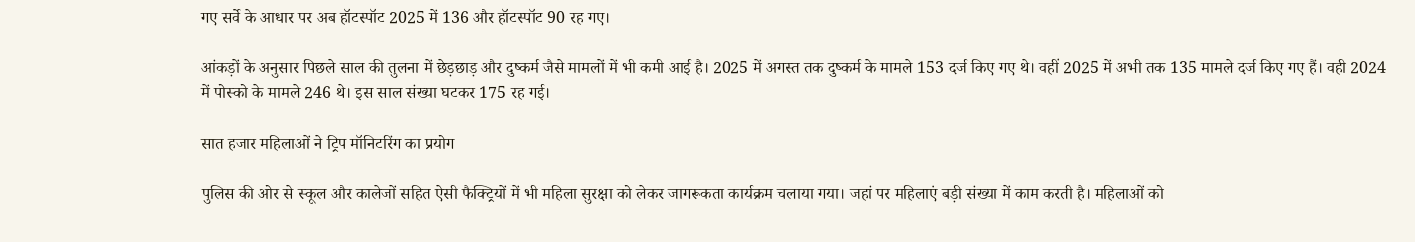गए सर्वे के आधार पर अब हॉटस्पॉट 2025 में 136 और हॉटस्पॉट 90 रह गए।

आंकड़ों के अनुसार पिछले साल की तुलना में छेड़छाड़ और दुष्कर्म जैसे मामलों में भी कमी आई है। 2025 में अगस्त तक दुष्कर्म के मामले 153 दर्ज किए गए थे। वहीं 2025 में अभी तक 135 मामले दर्ज किए गए हैं। वही 2024 में पोस्को के मामले 246 थे। इस साल संख्या घटकर 175 रह गई।

सात हजार महिलाओं ने ट्रिप मॉनिटरिंग का प्रयोग

पुलिस की ओर से स्कूल और कालेजों सहित ऐसी फैक्ट्रियों में भी महिला सुरक्षा को लेकर जागरूकता कार्यक्रम चलाया गया। जहां पर महिलाएं बड़ी संख्या में काम करती है। महिलाओं को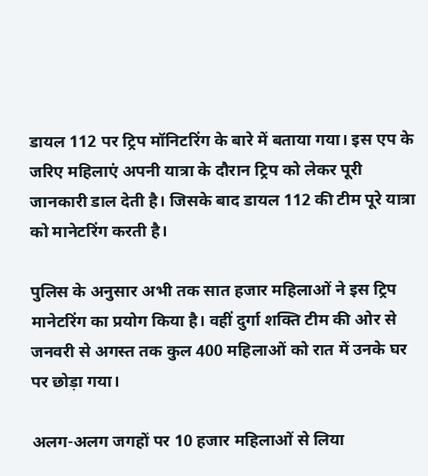डायल 112 पर ट्रिप मॉनिटरिंग के बारे में बताया गया। इस एप के जरिए महिलाएं अपनी यात्रा के दौरान ट्रिप को लेकर पूरी जानकारी डाल देती है। जिसके बाद डायल 112 की टीम पूरे यात्रा को मानेटरिंग करती है।

पुलिस के अनुसार अभी तक सात हजार महिलाओं ने इस ट्रिप मानेटरिंग का प्रयोग किया है। वहीं दुर्गा शक्ति टीम की ओर से जनवरी से अगस्त तक कुल 400 महिलाओं को रात में उनके घर पर छोड़ा गया।

अलग-अलग जगहों पर 10 हजार महिलाओं से लिया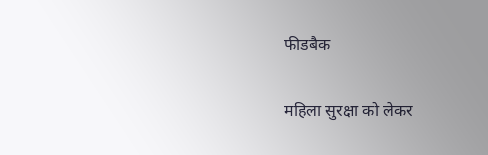फीडबैक

महिला सुरक्षा को लेकर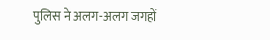पुलिस ने अलग-अलग जगहों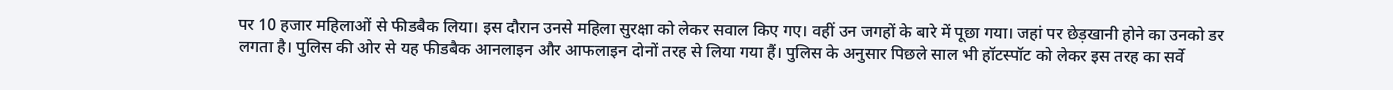पर 10 हजार महिलाओं से फीडबैक लिया। इस दौरान उनसे महिला सुरक्षा को लेकर सवाल किए गए। वहीं उन जगहों के बारे में पूछा गया। जहां पर छेड़खानी होने का उनको डर लगता है। पुलिस की ओर से यह फीडबैक आनलाइन और आफलाइन दोनों तरह से लिया गया हैं। पुलिस के अनुसार पिछले साल भी हॉटस्पॉट को लेकर इस तरह का सर्वे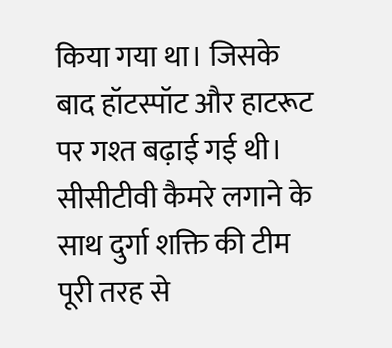किया गया था। जिसके बाद हॉटस्पॉट और हाटरूट पर गश्त बढ़ाई गई थी। सीसीटीवी कैमरे लगाने के साथ दुर्गा शक्ति की टीम पूरी तरह से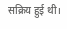सक्रिय हुई थी।